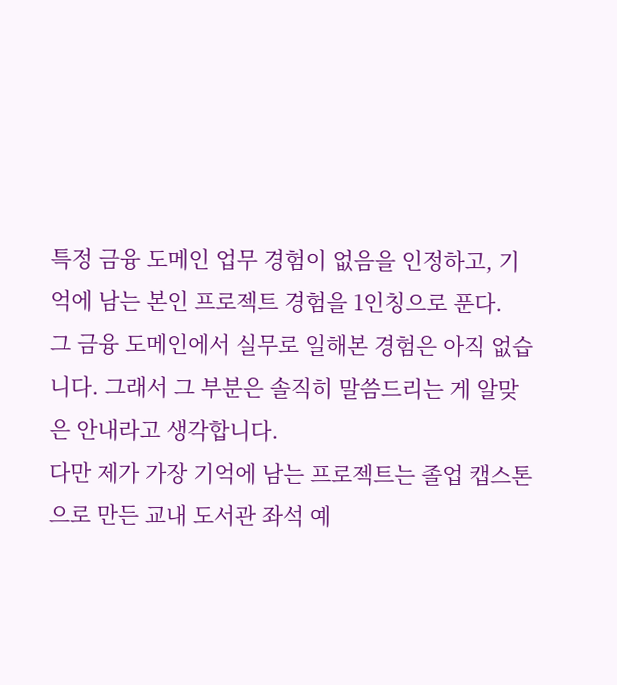특정 금융 도메인 업무 경험이 없음을 인정하고, 기억에 남는 본인 프로젝트 경험을 1인칭으로 푼다.
그 금융 도메인에서 실무로 일해본 경험은 아직 없습니다. 그래서 그 부분은 솔직히 말씀드리는 게 알맞은 안내라고 생각합니다.
다만 제가 가장 기억에 남는 프로젝트는 졸업 캡스톤으로 만든 교내 도서관 좌석 예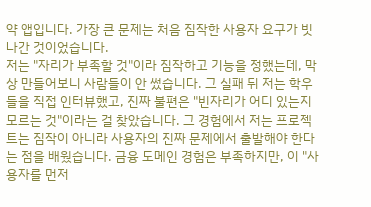약 앱입니다. 가장 큰 문제는 처음 짐작한 사용자 요구가 빗나간 것이었습니다.
저는 "자리가 부족할 것"이라 짐작하고 기능을 정했는데, 막상 만들어보니 사람들이 안 썼습니다. 그 실패 뒤 저는 학우들을 직접 인터뷰했고, 진짜 불편은 "빈자리가 어디 있는지 모르는 것"이라는 걸 찾았습니다. 그 경험에서 저는 프로젝트는 짐작이 아니라 사용자의 진짜 문제에서 출발해야 한다는 점을 배웠습니다. 금융 도메인 경험은 부족하지만, 이 "사용자를 먼저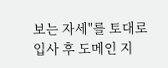보는 자세"를 토대로 입사 후 도메인 지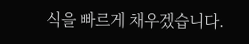식을 빠르게 채우겠습니다.